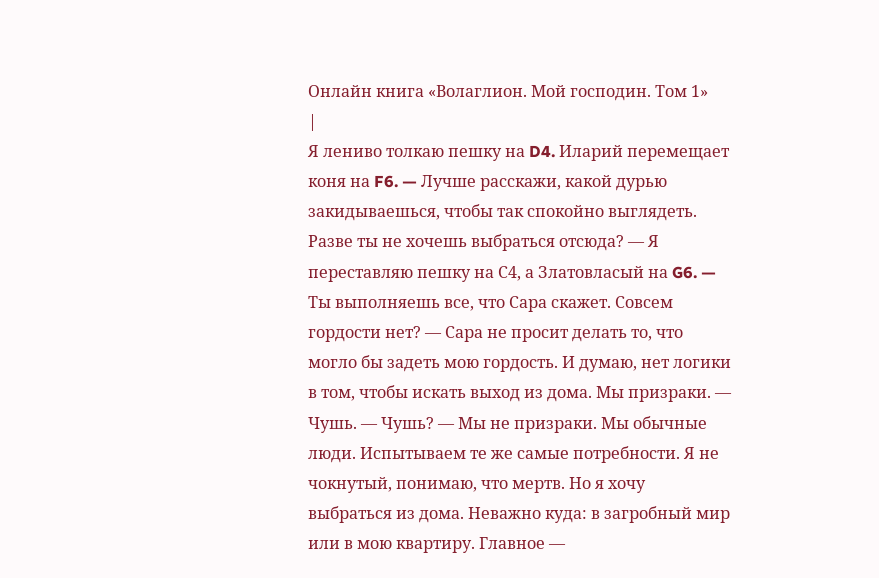Онлайн книга «Волаглион. Мой господин. Том 1»
|
Я лениво толкаю пешку на D4. Иларий перемещает коня на F6. — Лучше расскажи, какой дурью закидываешься, чтобы так спокойно выглядеть. Разве ты не хочешь выбраться отсюда? — Я переставляю пешку на С4, а Златовласый на G6. — Ты выполняешь все, что Сара скажет. Совсем гордости нет? — Сара не просит делать то, что могло бы задеть мою гордость. И думаю, нет логики в том, чтобы искать выход из дома. Мы призраки. — Чушь. — Чушь? — Мы не призраки. Мы обычные люди. Испытываем те же самые потребности. Я не чокнутый, понимаю, что мертв. Но я хочу выбраться из дома. Неважно куда: в загробный мир или в мою квартиру. Главное —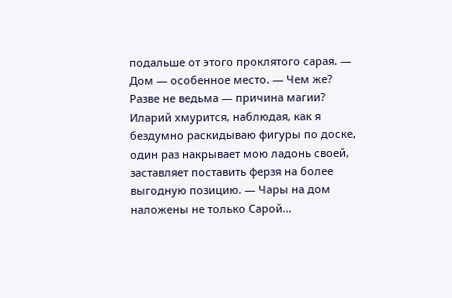подальше от этого проклятого сарая. — Дом — особенное место. — Чем же? Разве не ведьма — причина магии? Иларий хмурится, наблюдая, как я бездумно раскидываю фигуры по доске, один раз накрывает мою ладонь своей, заставляет поставить ферзя на более выгодную позицию. — Чары на дом наложены не только Сарой...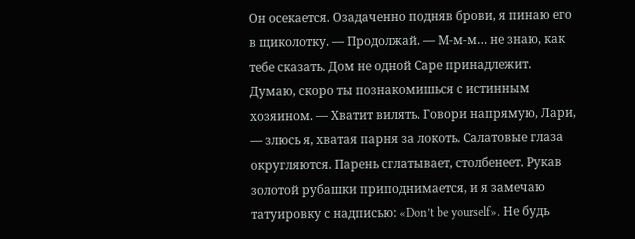Он осекается. Озадаченно подняв брови, я пинаю его в щиколотку. — Продолжай. — М-м-м… не знаю, как тебе сказать. Дом не одной Саре принадлежит. Думаю, скоро ты познакомишься с истинным хозяином. — Хватит вилять. Говори напрямую, Лари, — злюсь я, хватая парня за локоть. Салатовые глаза округляются. Парень сглатывает, столбенеет. Рукав золотой рубашки приподнимается, и я замечаю татуировку с надписью: «Don’t be yourself». Не будь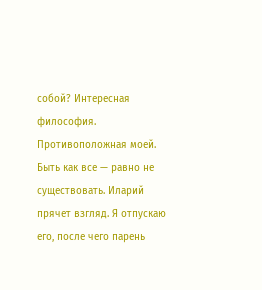собой? Интересная философия. Противоположная моей. Быть как все — равно не существовать. Иларий прячет взгляд. Я отпускаю его, после чего парень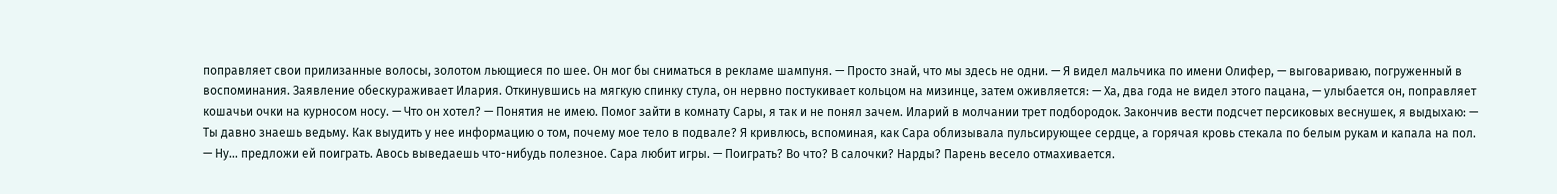поправляет свои прилизанные волосы, золотом льющиеся по шее. Он мог бы сниматься в рекламе шампуня. — Просто знай, что мы здесь не одни. — Я видел мальчика по имени Олифер, — выговариваю, погруженный в воспоминания. Заявление обескураживает Илария. Откинувшись на мягкую спинку стула, он нервно постукивает кольцом на мизинце, затем оживляется: — Ха, два года не видел этого пацана, — улыбается он, поправляет кошачьи очки на курносом носу. — Что он хотел? — Понятия не имею. Помог зайти в комнату Сары, я так и не понял зачем. Иларий в молчании трет подбородок. Закончив вести подсчет персиковых веснушек, я выдыхаю: — Ты давно знаешь ведьму. Как выудить у нее информацию о том, почему мое тело в подвале? Я кривлюсь, вспоминая, как Сара облизывала пульсирующее сердце, а горячая кровь стекала по белым рукам и капала на пол. — Ну... предложи ей поиграть. Авось выведаешь что-нибудь полезное. Сара любит игры. — Поиграть? Во что? В салочки? Нарды? Парень весело отмахивается.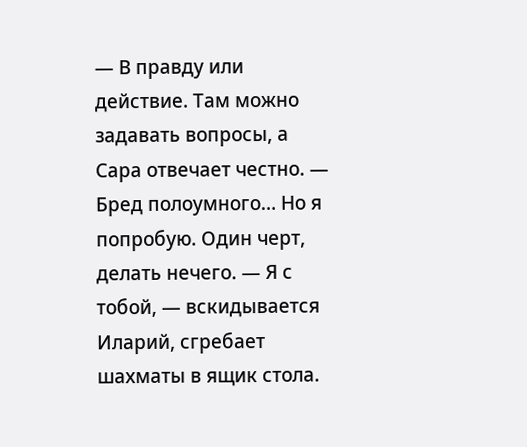— В правду или действие. Там можно задавать вопросы, а Сара отвечает честно. — Бред полоумного… Но я попробую. Один черт, делать нечего. — Я с тобой, — вскидывается Иларий, сгребает шахматы в ящик стола.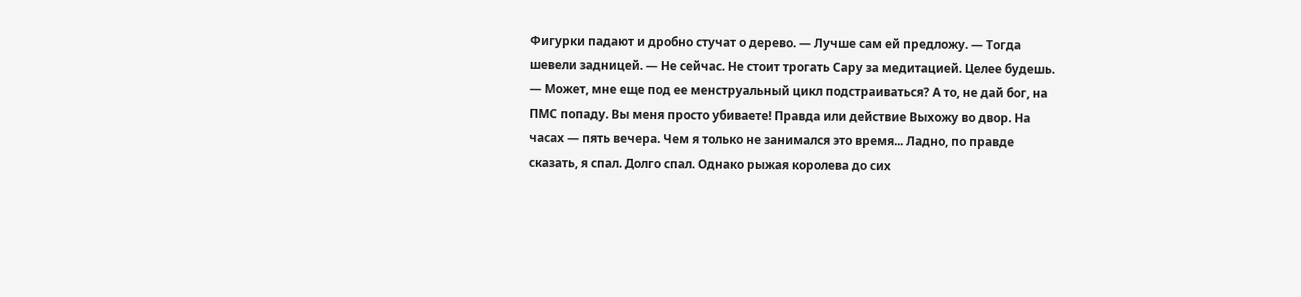Фигурки падают и дробно стучат о дерево. — Лучше сам ей предложу. — Тогда шевели задницей. — Не сейчас. Не стоит трогать Сару за медитацией. Целее будешь. — Может, мне еще под ее менструальный цикл подстраиваться? А то, не дай бог, на ПМС попаду. Вы меня просто убиваете! Правда или действие Выхожу во двор. На часах — пять вечера. Чем я только не занимался это время... Ладно, по правде сказать, я спал. Долго спал. Однако рыжая королева до сих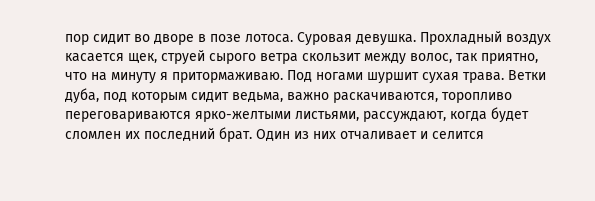пор сидит во дворе в позе лотоса. Суровая девушка. Прохладный воздух касается щек, струей сырого ветра скользит между волос, так приятно, что на минуту я притормаживаю. Под ногами шуршит сухая трава. Ветки дуба, под которым сидит ведьма, важно раскачиваются, торопливо переговариваются ярко-желтыми листьями, рассуждают, когда будет сломлен их последний брат. Один из них отчаливает и селится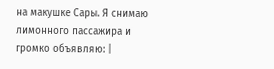на макушке Сары. Я снимаю лимонного пассажира и громко объявляю: |